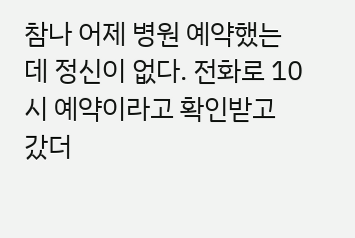참나 어제 병원 예약했는데 정신이 없다. 전화로 10시 예약이라고 확인받고 갔더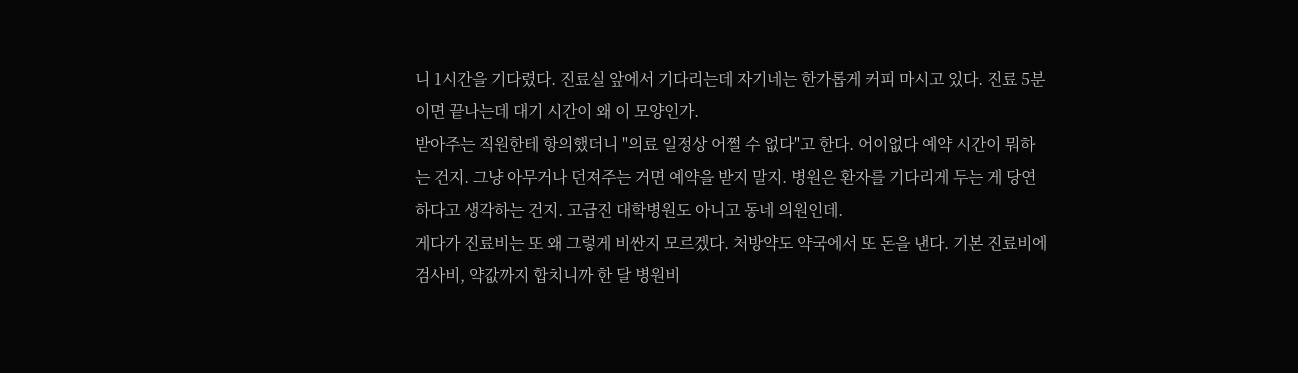니 1시간을 기다렸다. 진료실 앞에서 기다리는데 자기네는 한가롭게 커피 마시고 있다. 진료 5분이면 끝나는데 대기 시간이 왜 이 모양인가.
받아주는 직원한테 항의했더니 "의료 일정상 어쩔 수 없다"고 한다. 어이없다 예약 시간이 뭐하는 건지. 그냥 아무거나 던져주는 거면 예약을 받지 말지. 병원은 환자를 기다리게 두는 게 당연하다고 생각하는 건지. 고급진 대학병원도 아니고 동네 의원인데.
게다가 진료비는 또 왜 그렇게 비싼지 모르겠다. 처방약도 약국에서 또 돈을 낸다. 기본 진료비에 검사비, 약값까지 합치니까 한 달 병원비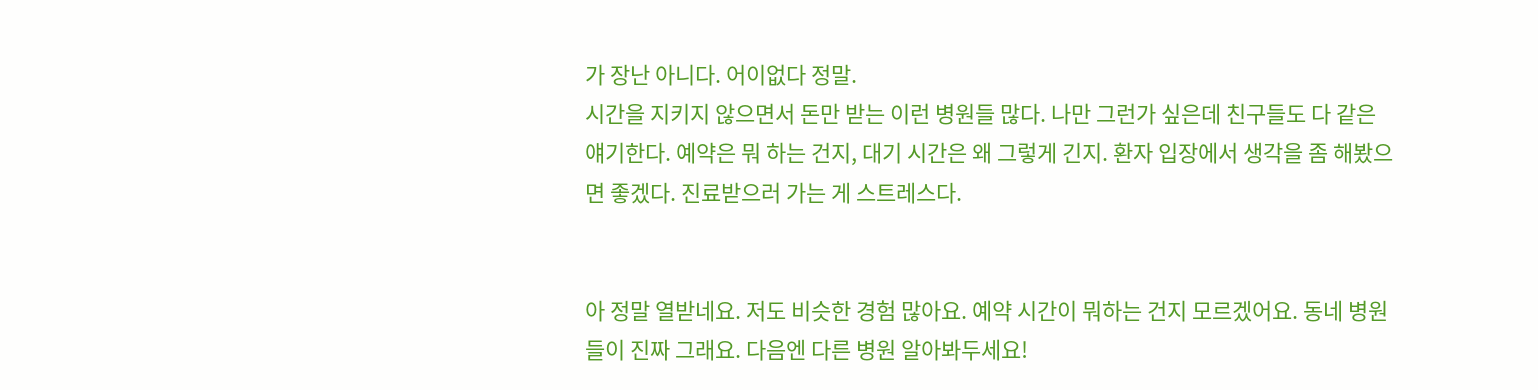가 장난 아니다. 어이없다 정말.
시간을 지키지 않으면서 돈만 받는 이런 병원들 많다. 나만 그런가 싶은데 친구들도 다 같은 얘기한다. 예약은 뭐 하는 건지, 대기 시간은 왜 그렇게 긴지. 환자 입장에서 생각을 좀 해봤으면 좋겠다. 진료받으러 가는 게 스트레스다.


아 정말 열받네요. 저도 비슷한 경험 많아요. 예약 시간이 뭐하는 건지 모르겠어요. 동네 병원들이 진짜 그래요. 다음엔 다른 병원 알아봐두세요!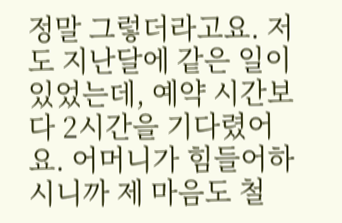정말 그렇더라고요. 저도 지난달에 같은 일이 있었는데, 예약 시간보다 2시간을 기다렸어요. 어머니가 힘들어하시니까 제 마음도 철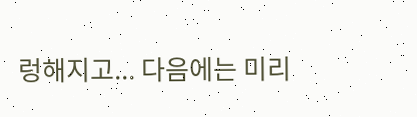렁해지고... 다음에는 미리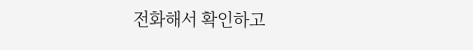전화해서 확인하고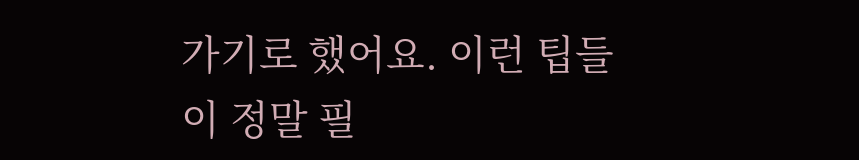가기로 했어요. 이런 팁들이 정말 필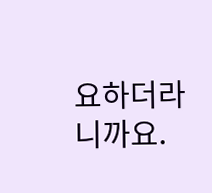요하더라니까요.